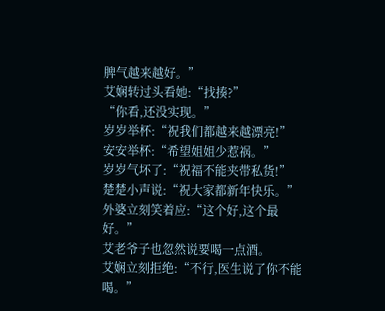脾气越来越好。”
艾娴转过头看她:“找揍?”
“你看,还没实现。”
岁岁举杯:“祝我们都越来越漂亮!”
安安举杯:“希望姐姐少惹祸。”
岁岁气坏了:“祝福不能夹带私货!”
楚楚小声说:“祝大家都新年快乐。”
外婆立刻笑着应:“这个好,这个最好。”
艾老爷子也忽然说要喝一点酒。
艾娴立刻拒绝:“不行,医生说了你不能喝。”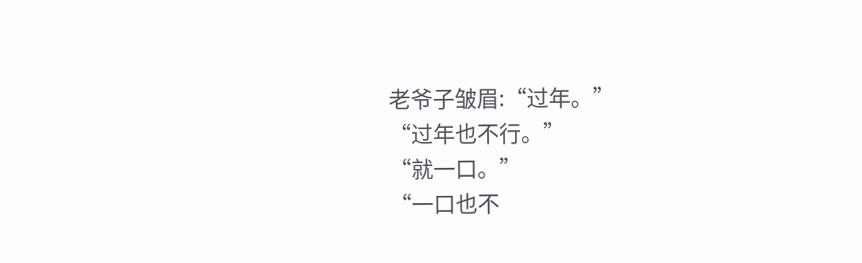老爷子皱眉:“过年。”
“过年也不行。”
“就一口。”
“一口也不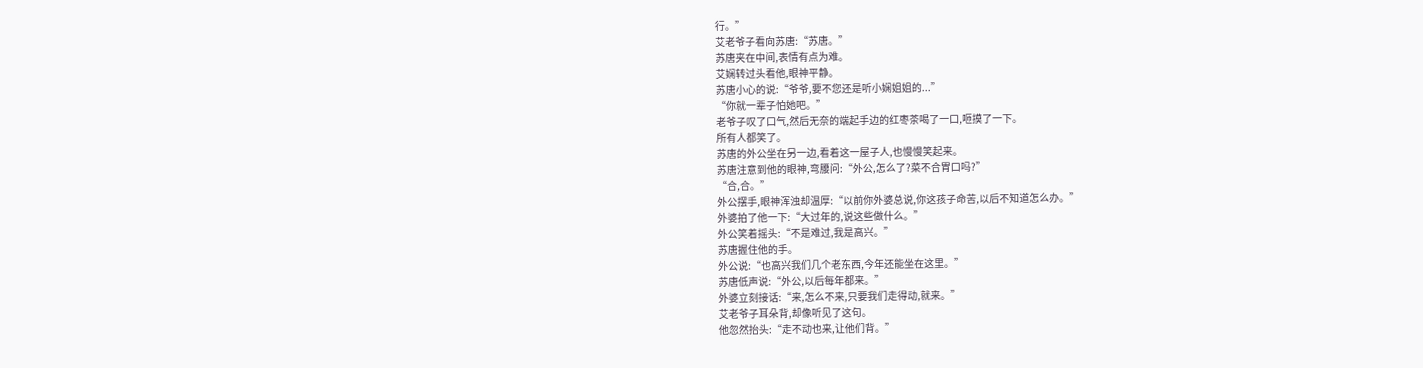行。”
艾老爷子看向苏唐:“苏唐。”
苏唐夹在中间,表情有点为难。
艾娴转过头看他,眼神平静。
苏唐小心的说:“爷爷,要不您还是听小娴姐姐的...”
“你就一辈子怕她吧。”
老爷子叹了口气,然后无奈的端起手边的红枣茶喝了一口,咂摸了一下。
所有人都笑了。
苏唐的外公坐在另一边,看着这一屋子人,也慢慢笑起来。
苏唐注意到他的眼神,弯腰问:“外公,怎么了?菜不合胃口吗?”
“合,合。”
外公摆手,眼神浑浊却温厚:“以前你外婆总说,你这孩子命苦,以后不知道怎么办。”
外婆拍了他一下:“大过年的,说这些做什么。”
外公笑着摇头:“不是难过,我是高兴。”
苏唐握住他的手。
外公说:“也高兴我们几个老东西,今年还能坐在这里。”
苏唐低声说:“外公,以后每年都来。”
外婆立刻接话:“来,怎么不来,只要我们走得动,就来。”
艾老爷子耳朵背,却像听见了这句。
他忽然抬头:“走不动也来,让他们背。”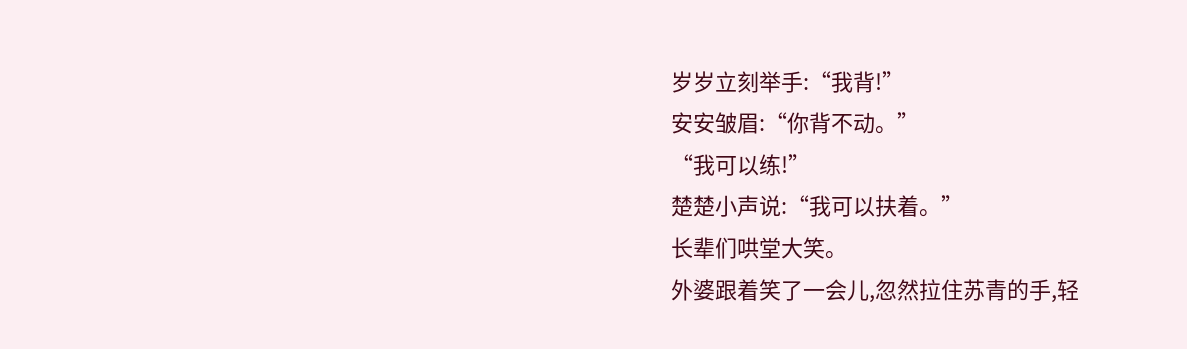岁岁立刻举手:“我背!”
安安皱眉:“你背不动。”
“我可以练!”
楚楚小声说:“我可以扶着。”
长辈们哄堂大笑。
外婆跟着笑了一会儿,忽然拉住苏青的手,轻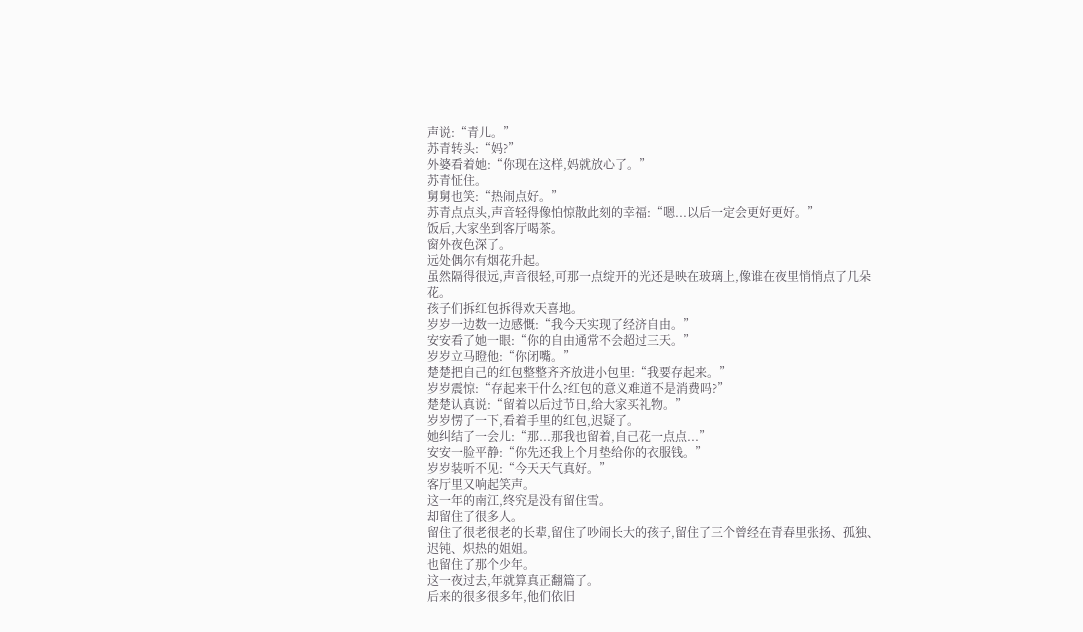声说:“青儿。”
苏青转头:“妈?”
外婆看着她:“你现在这样,妈就放心了。”
苏青怔住。
舅舅也笑:“热闹点好。”
苏青点点头,声音轻得像怕惊散此刻的幸福:“嗯...以后一定会更好更好。”
饭后,大家坐到客厅喝茶。
窗外夜色深了。
远处偶尔有烟花升起。
虽然隔得很远,声音很轻,可那一点绽开的光还是映在玻璃上,像谁在夜里悄悄点了几朵花。
孩子们拆红包拆得欢天喜地。
岁岁一边数一边感慨:“我今天实现了经济自由。”
安安看了她一眼:“你的自由通常不会超过三天。”
岁岁立马瞪他:“你闭嘴。”
楚楚把自己的红包整整齐齐放进小包里:“我要存起来。”
岁岁震惊:“存起来干什么?红包的意义难道不是消费吗?”
楚楚认真说:“留着以后过节日,给大家买礼物。”
岁岁愣了一下,看着手里的红包,迟疑了。
她纠结了一会儿:“那...那我也留着,自己花一点点...”
安安一脸平静:“你先还我上个月垫给你的衣服钱。”
岁岁装听不见:“今天天气真好。”
客厅里又响起笑声。
这一年的南江,终究是没有留住雪。
却留住了很多人。
留住了很老很老的长辈,留住了吵闹长大的孩子,留住了三个曾经在青春里张扬、孤独、迟钝、炽热的姐姐。
也留住了那个少年。
这一夜过去,年就算真正翻篇了。
后来的很多很多年,他们依旧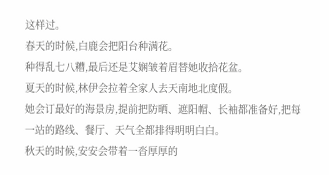这样过。
春天的时候,白鹿会把阳台种满花。
种得乱七八糟,最后还是艾娴皱着眉替她收拾花盆。
夏天的时候,林伊会拉着全家人去天南地北度假。
她会订最好的海景房,提前把防晒、遮阳帽、长袖都准备好,把每一站的路线、餐厅、天气全都排得明明白白。
秋天的时候,安安会带着一沓厚厚的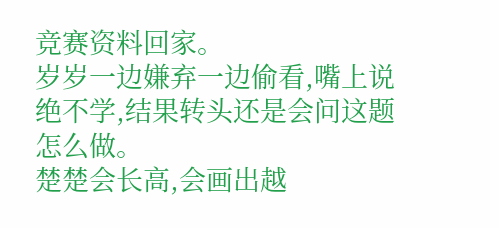竞赛资料回家。
岁岁一边嫌弃一边偷看,嘴上说绝不学,结果转头还是会问这题怎么做。
楚楚会长高,会画出越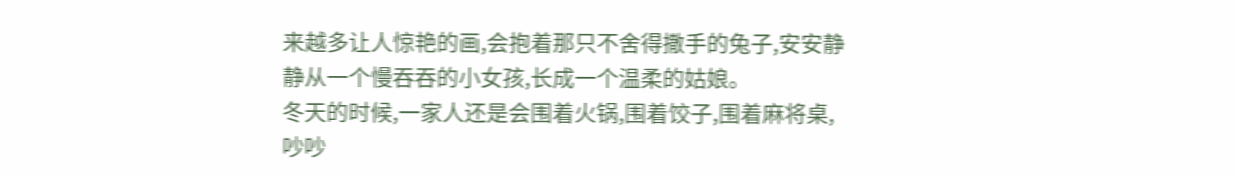来越多让人惊艳的画,会抱着那只不舍得撒手的兔子,安安静静从一个慢吞吞的小女孩,长成一个温柔的姑娘。
冬天的时候,一家人还是会围着火锅,围着饺子,围着麻将桌,吵吵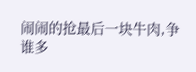闹闹的抢最后一块牛肉,争谁多